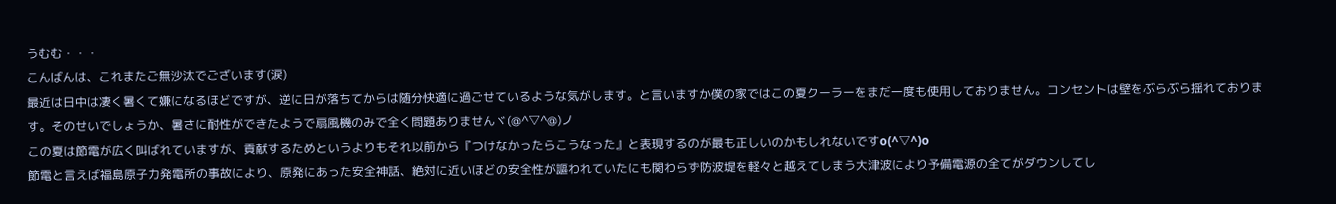うむむ・・・
こんばんは、これまたご無沙汰でございます(涙)
最近は日中は凄く暑くて嫌になるほどですが、逆に日が落ちてからは随分快適に過ごせているような気がします。と言いますか僕の家ではこの夏クーラーをまだ一度も使用しておりません。コンセントは壁をぶらぶら揺れております。そのせいでしょうか、暑さに耐性ができたようで扇風機のみで全く問題ありませんヾ(@^▽^@)ノ
この夏は節電が広く叫ばれていますが、貢献するためというよりもそれ以前から『つけなかったらこうなった』と表現するのが最も正しいのかもしれないですo(^▽^)o
節電と言えば福島原子力発電所の事故により、原発にあった安全神話、絶対に近いほどの安全性が謳われていたにも関わらず防波堤を軽々と越えてしまう大津波により予備電源の全てがダウンしてし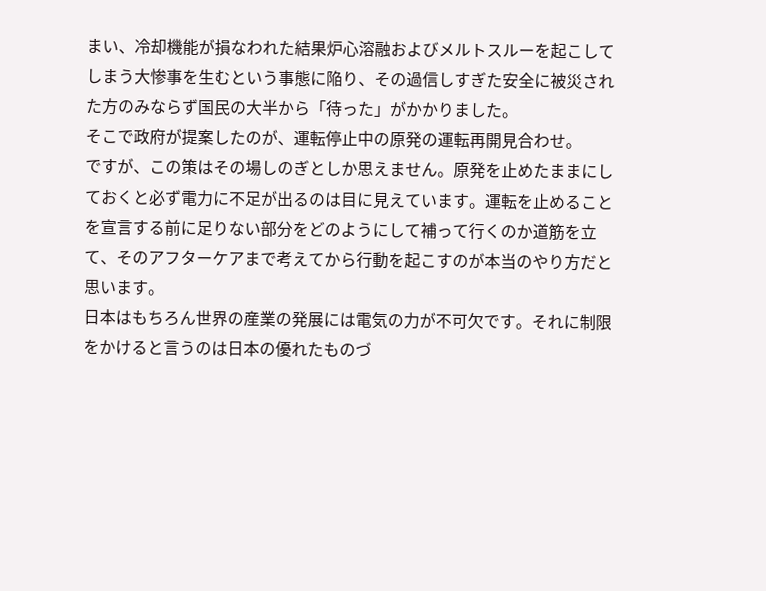まい、冷却機能が損なわれた結果炉心溶融およびメルトスルーを起こしてしまう大惨事を生むという事態に陥り、その過信しすぎた安全に被災された方のみならず国民の大半から「待った」がかかりました。
そこで政府が提案したのが、運転停止中の原発の運転再開見合わせ。
ですが、この策はその場しのぎとしか思えません。原発を止めたままにしておくと必ず電力に不足が出るのは目に見えています。運転を止めることを宣言する前に足りない部分をどのようにして補って行くのか道筋を立て、そのアフターケアまで考えてから行動を起こすのが本当のやり方だと思います。
日本はもちろん世界の産業の発展には電気の力が不可欠です。それに制限をかけると言うのは日本の優れたものづ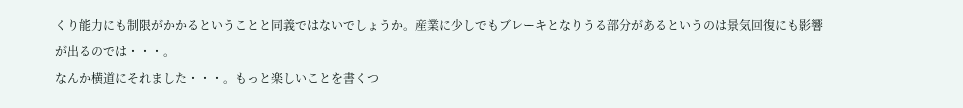くり能力にも制限がかかるということと同義ではないでしょうか。産業に少しでもブレーキとなりうる部分があるというのは景気回復にも影響が出るのでは・・・。
なんか横道にそれました・・・。もっと楽しいことを書くつ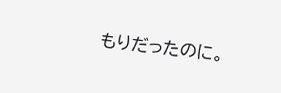もりだったのに。